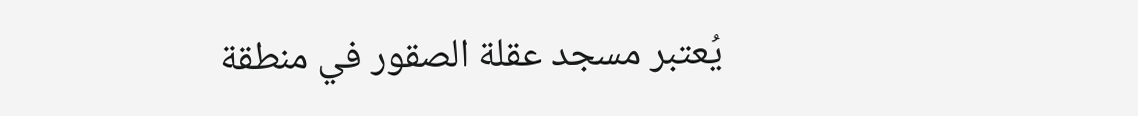يُعتبر مسجد عقلة الصقور في منطقة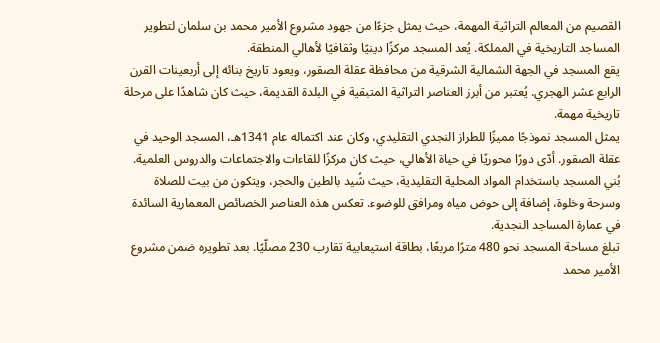القصيم من المعالم التراثية المهمة، حيث يمثل جزءًا من جهود مشروع الأمير محمد بن سلمان لتطوير المساجد التاريخية في المملكة. يُعد المسجد مركزًا دينيًا وثقافيًا لأهالي المنطقة.
يقع المسجد في الجهة الشمالية الشرقية من محافظة عقلة الصقور، ويعود تاريخ بنائه إلى أربعينات القرن الرابع عشر الهجري. يُعتبر من أبرز العناصر التراثية المتبقية في البلدة القديمة، حيث كان شاهدًا على مرحلة تاريخية مهمة.
يمثل المسجد نموذجًا مميزًا للطراز النجدي التقليدي، وكان عند اكتماله عام 1341هـ، المسجد الوحيد في عقلة الصقور. أدّى دورًا محوريًا في حياة الأهالي، حيث كان مركزًا للقاءات والاجتماعات والدروس العلمية.
بُني المسجد باستخدام المواد المحلية التقليدية، حيث شُيد بالطين والحجر، ويتكون من بيت للصلاة وسرحة وخلوة، إضافة إلى حوض مياه ومرافق للوضوء. تعكس هذه العناصر الخصائص المعمارية السائدة في عمارة المساجد النجدية.
تبلغ مساحة المسجد نحو 480 مترًا مربعًا، بطاقة استيعابية تقارب 230 مصلّيًا. بعد تطويره ضمن مشروع الأمير محمد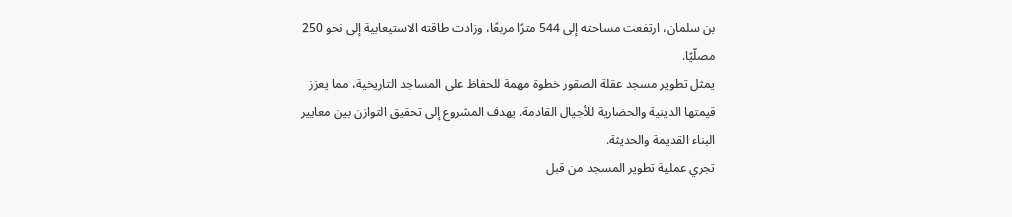بن سلمان، ارتفعت مساحته إلى 544 مترًا مربعًا، وزادت طاقته الاستيعابية إلى نحو 250 مصلّيًا.
يمثل تطوير مسجد عقلة الصقور خطوة مهمة للحفاظ على المساجد التاريخية، مما يعزز قيمتها الدينية والحضارية للأجيال القادمة. يهدف المشروع إلى تحقيق التوازن بين معايير البناء القديمة والحديثة.
تجري عملية تطوير المسجد من قبل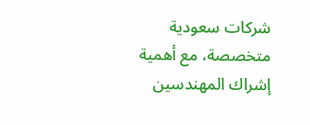شركات سعودية متخصصة، مع أهمية إشراك المهندسين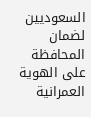السعوديين لضمان المحافظة على الهوية العمرانية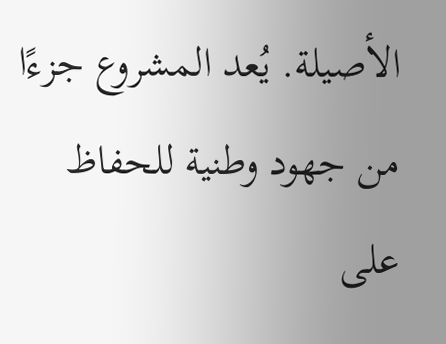الأصيلة. يُعد المشروع جزءًا من جهود وطنية للحفاظ على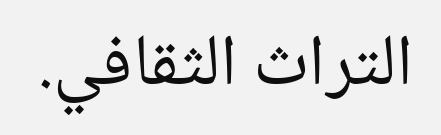التراث الثقافي.